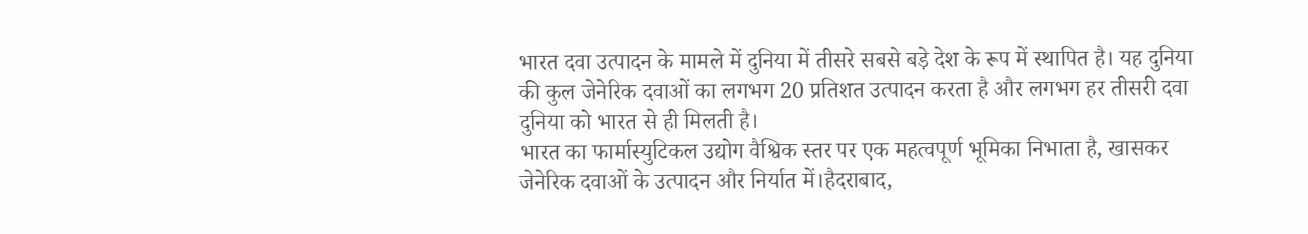भारत दवा उत्पादन के मामले में दुनिया में तीसरे सबसे बड़े देश के रूप में स्थापित है। यह दुनिया की कुल जेनेरिक दवाओं का लगभग 20 प्रतिशत उत्पादन करता है और लगभग हर तीसरी दवा दुनिया को भारत से ही मिलती है।
भारत का फार्मास्युटिकल उद्योग वैश्विक स्तर पर एक महत्वपूर्ण भूमिका निभाता है, खासकर जेनेरिक दवाओं के उत्पादन और निर्यात में।हैदराबाद,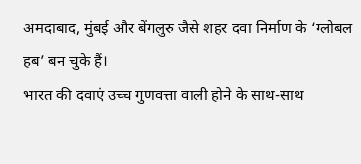अमदाबाद, मुंबई और बेंगलुरु जैसे शहर दवा निर्माण के ‘ग्लोबल हब’ बन चुके हैं।
भारत की दवाएं उच्च गुणवत्ता वाली होने के साथ-साथ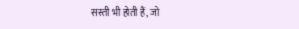सस्ती भी होती हैं, जो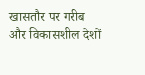खासतौर पर गरीब और विकासशील देशों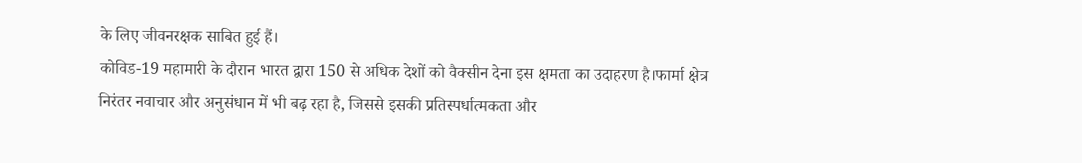के लिए जीवनरक्षक साबित हुई हैं।
कोविड-19 महामारी के दौरान भारत द्वारा 150 से अधिक देशों को वैक्सीन देना इस क्षमता का उदाहरण है।फार्मा क्षेत्र निरंतर नवाचार और अनुसंधान में भी बढ़ रहा है, जिससे इसकी प्रतिस्पर्धात्मकता और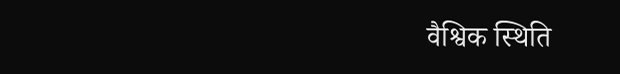वैश्विक स्थिति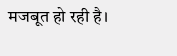मजबूत हो रही है।